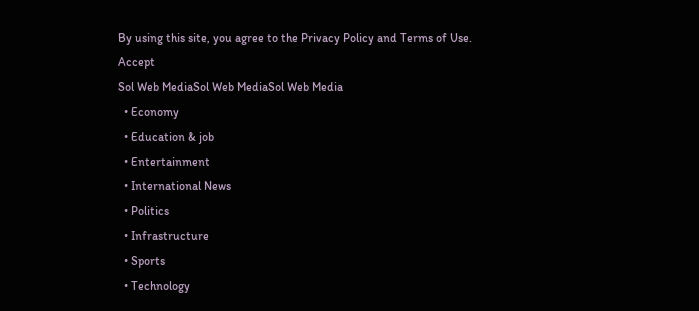By using this site, you agree to the Privacy Policy and Terms of Use.
Accept
Sol Web MediaSol Web MediaSol Web Media
  • Economy
  • Education & job
  • Entertainment
  • International News
  • Politics
  • Infrastructure
  • Sports
  • Technology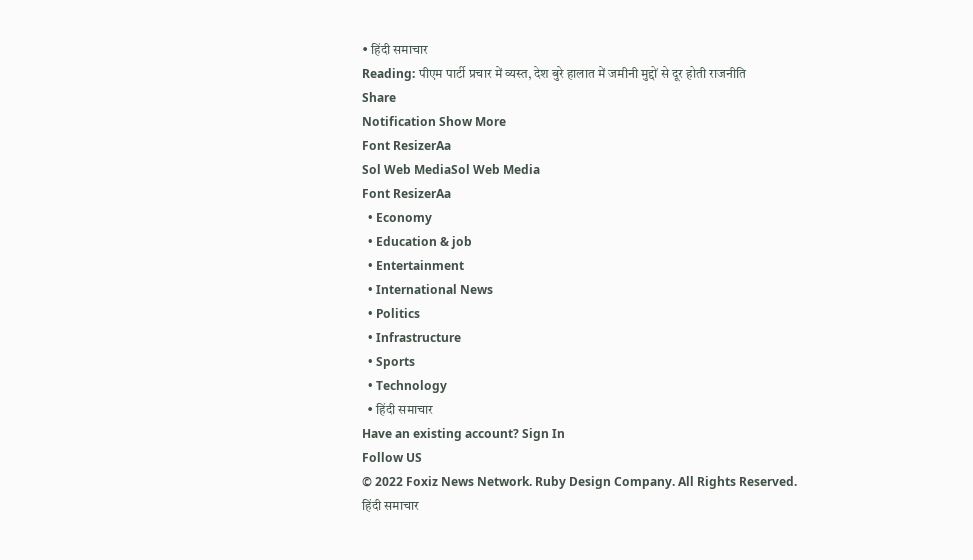• हिंदी समाचार
Reading: पीएम पार्टी प्रचार में व्यस्त, देश बुरे हालात में जमीनी मुद्दों से दूर होती राजनीति
Share
Notification Show More
Font ResizerAa
Sol Web MediaSol Web Media
Font ResizerAa
  • Economy
  • Education & job
  • Entertainment
  • International News
  • Politics
  • Infrastructure
  • Sports
  • Technology
  • हिंदी समाचार
Have an existing account? Sign In
Follow US
© 2022 Foxiz News Network. Ruby Design Company. All Rights Reserved.
हिंदी समाचार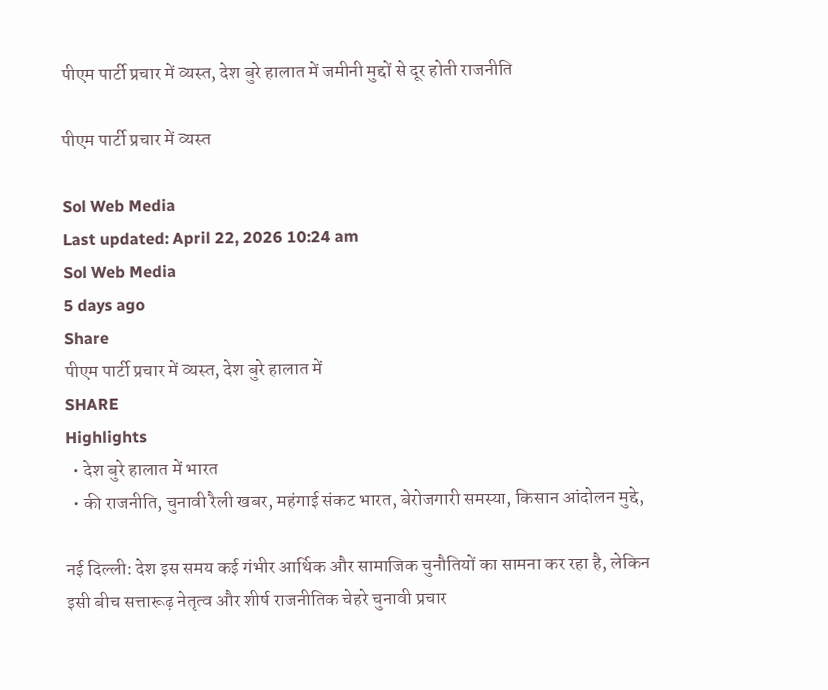पीएम पार्टी प्रचार में व्यस्त, देश बुरे हालात में जमीनी मुद्दों से दूर होती राजनीति

पीएम पार्टी प्रचार में व्यस्त

Sol Web Media
Last updated: April 22, 2026 10:24 am
Sol Web Media
5 days ago
Share
पीएम पार्टी प्रचार में व्यस्त, देश बुरे हालात में
SHARE
Highlights
  • देश बुरे हालात में भारत
  • की राजनीति, चुनावी रैली खबर, महंगाई संकट भारत, बेरोजगारी समस्या, किसान आंदोलन मुद्दे,

नई दिल्ली: देश इस समय कई गंभीर आर्थिक और सामाजिक चुनौतियों का सामना कर रहा है, लेकिन इसी बीच सत्तारूढ़ नेतृत्व और शीर्ष राजनीतिक चेहरे चुनावी प्रचार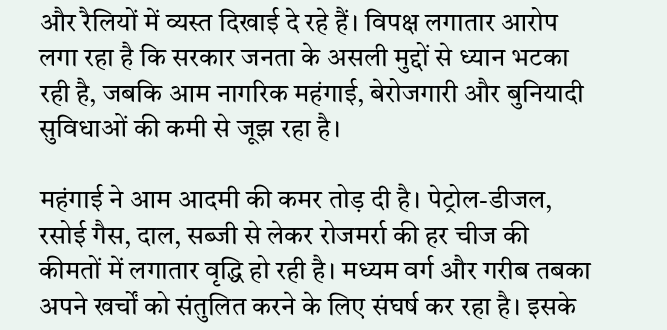और रैलियों में व्यस्त दिखाई दे रहे हैं। विपक्ष लगातार आरोप लगा रहा है कि सरकार जनता के असली मुद्दों से ध्यान भटका रही है, जबकि आम नागरिक महंगाई, बेरोजगारी और बुनियादी सुविधाओं की कमी से जूझ रहा है।

महंगाई ने आम आदमी की कमर तोड़ दी है। पेट्रोल-डीजल, रसोई गैस, दाल, सब्जी से लेकर रोजमर्रा की हर चीज की कीमतों में लगातार वृद्धि हो रही है। मध्यम वर्ग और गरीब तबका अपने खर्चों को संतुलित करने के लिए संघर्ष कर रहा है। इसके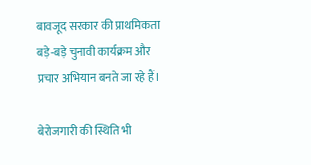बावजूद सरकार की प्राथमिकता बड़े-बड़े चुनावी कार्यक्रम और प्रचार अभियान बनते जा रहे हैं।

बेरोजगारी की स्थिति भी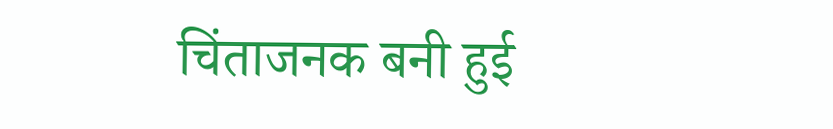चिंताजनक बनी हुई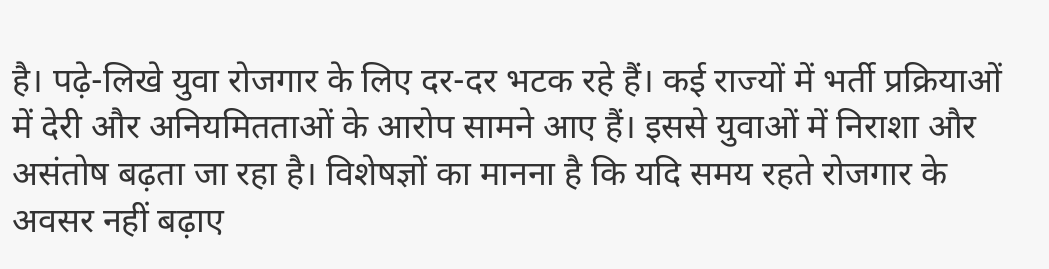है। पढ़े-लिखे युवा रोजगार के लिए दर-दर भटक रहे हैं। कई राज्यों में भर्ती प्रक्रियाओं में देरी और अनियमितताओं के आरोप सामने आए हैं। इससे युवाओं में निराशा और असंतोष बढ़ता जा रहा है। विशेषज्ञों का मानना है कि यदि समय रहते रोजगार के अवसर नहीं बढ़ाए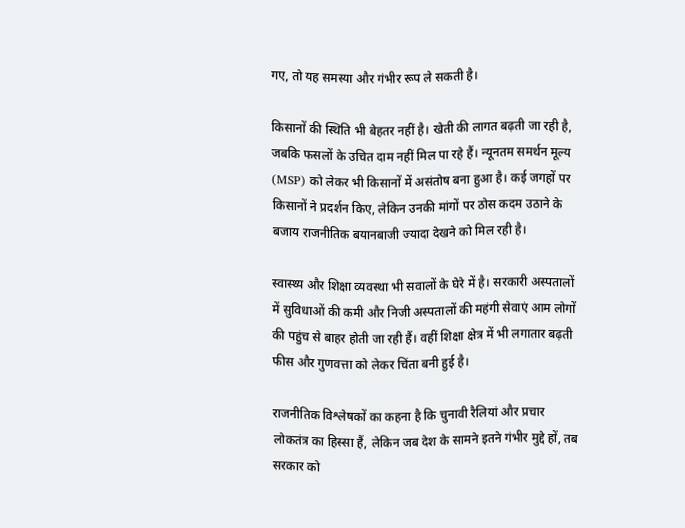गए, तो यह समस्या और गंभीर रूप ले सकती है।

किसानों की स्थिति भी बेहतर नहीं है। खेती की लागत बढ़ती जा रही है, जबकि फसलों के उचित दाम नहीं मिल पा रहे हैं। न्यूनतम समर्थन मूल्य (MSP) को लेकर भी किसानों में असंतोष बना हुआ है। कई जगहों पर किसानों ने प्रदर्शन किए, लेकिन उनकी मांगों पर ठोस कदम उठाने के बजाय राजनीतिक बयानबाजी ज्यादा देखने को मिल रही है।

स्वास्थ्य और शिक्षा व्यवस्था भी सवालों के घेरे में है। सरकारी अस्पतालों में सुविधाओं की कमी और निजी अस्पतालों की महंगी सेवाएं आम लोगों की पहुंच से बाहर होती जा रही हैं। वहीं शिक्षा क्षेत्र में भी लगातार बढ़ती फीस और गुणवत्ता को लेकर चिंता बनी हुई है।

राजनीतिक विश्लेषकों का कहना है कि चुनावी रैलियां और प्रचार लोकतंत्र का हिस्सा हैं, लेकिन जब देश के सामने इतने गंभीर मुद्दे हों, तब सरकार को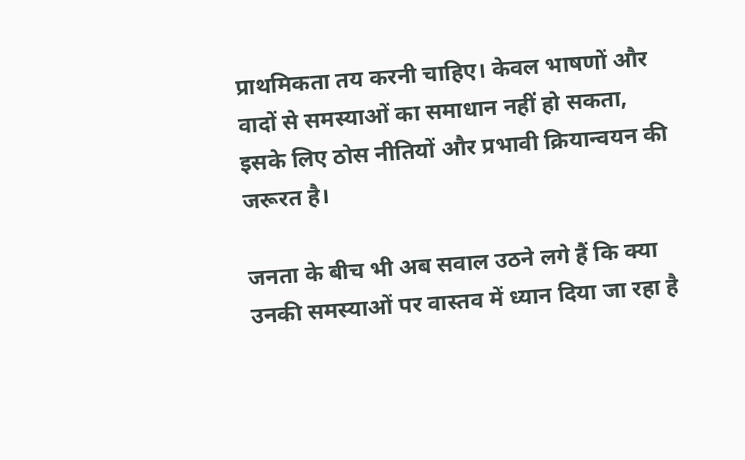प्राथमिकता तय करनी चाहिए। केवल भाषणों और वादों से समस्याओं का समाधान नहीं हो सकता, इसके लिए ठोस नीतियों और प्रभावी क्रियान्वयन की जरूरत है।

जनता के बीच भी अब सवाल उठने लगे हैं कि क्या उनकी समस्याओं पर वास्तव में ध्यान दिया जा रहा है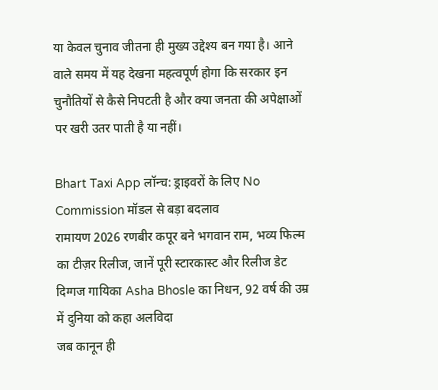या केवल चुनाव जीतना ही मुख्य उद्देश्य बन गया है। आने वाले समय में यह देखना महत्वपूर्ण होगा कि सरकार इन चुनौतियों से कैसे निपटती है और क्या जनता की अपेक्षाओं पर खरी उतर पाती है या नहीं।

Bhart Taxi App लॉन्च: ड्राइवरों के लिए No Commission मॉडल से बड़ा बदलाव
रामायण 2026 रणबीर कपूर बने भगवान राम, भव्य फिल्म का टीज़र रिलीज, जानें पूरी स्टारकास्ट और रिलीज डेट
दिग्गज गायिका Asha Bhosle का निधन, 92 वर्ष की उम्र में दुनिया को कहा अलविदा
जब कानून ही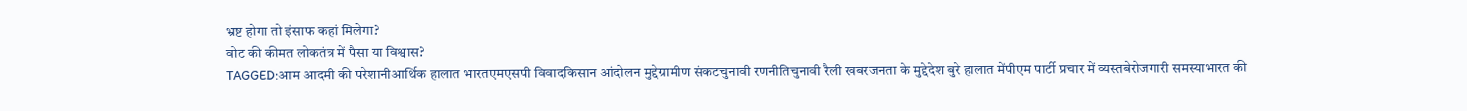भ्रष्ट होगा तो इंसाफ कहां मिलेगा?
वोट की कीमत लोकतंत्र में पैसा या विश्वास?
TAGGED:आम आदमी की परेशानीआर्थिक हालात भारतएमएसपी विवादकिसान आंदोलन मुद्देग्रामीण संकटचुनावी रणनीतिचुनावी रैली खबरजनता के मुद्देदेश बुरे हालात मेंपीएम पार्टी प्रचार में व्यस्तबेरोजगारी समस्याभारत की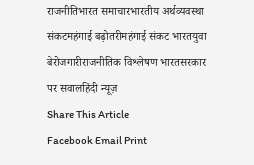राजनीतिभारत समाचारभारतीय अर्थव्यवस्था संकटमहंगाई बढ़ोतरीमहंगाई संकट भारतयुवा बेरोजगारीराजनीतिक विश्लेषण भारतसरकार पर सवालहिंदी न्यूज़
Share This Article
Facebook Email Print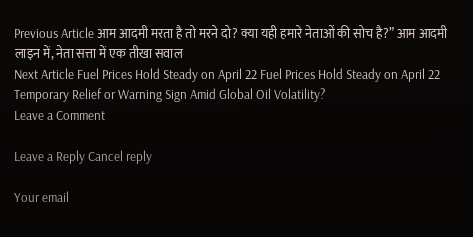Previous Article आम आदमी मरता है तो मरने दो? क्या यही हमारे नेताओं की सोच है?” आम आदमी लाइन में, नेता सत्ता में एक तीखा सवाल
Next Article Fuel Prices Hold Steady on April 22 Fuel Prices Hold Steady on April 22 Temporary Relief or Warning Sign Amid Global Oil Volatility?
Leave a Comment

Leave a Reply Cancel reply

Your email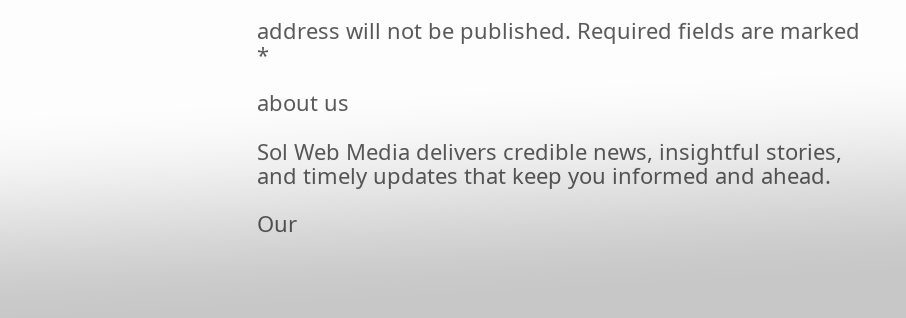address will not be published. Required fields are marked *

about us

Sol Web Media delivers credible news, insightful stories, and timely updates that keep you informed and ahead.

Our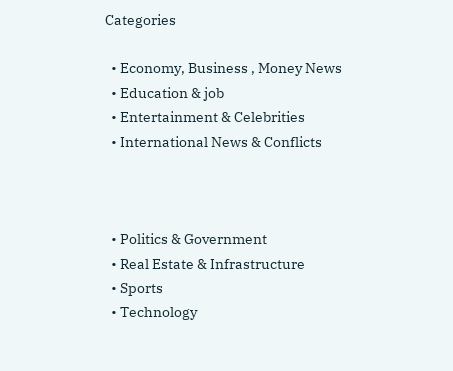Categories

  • Economy, Business , Money News
  • Education & job
  • Entertainment & Celebrities
  • International News & Conflicts



  • Politics & Government
  • Real Estate & Infrastructure
  • Sports
  • Technology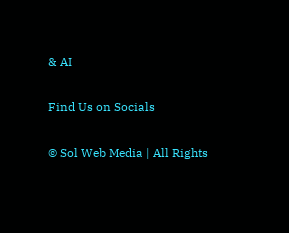& AI

Find Us on Socials

© Sol Web Media | All Rights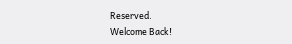Reserved.
Welcome Back!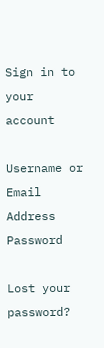Sign in to your account

Username or Email Address
Password

Lost your password?